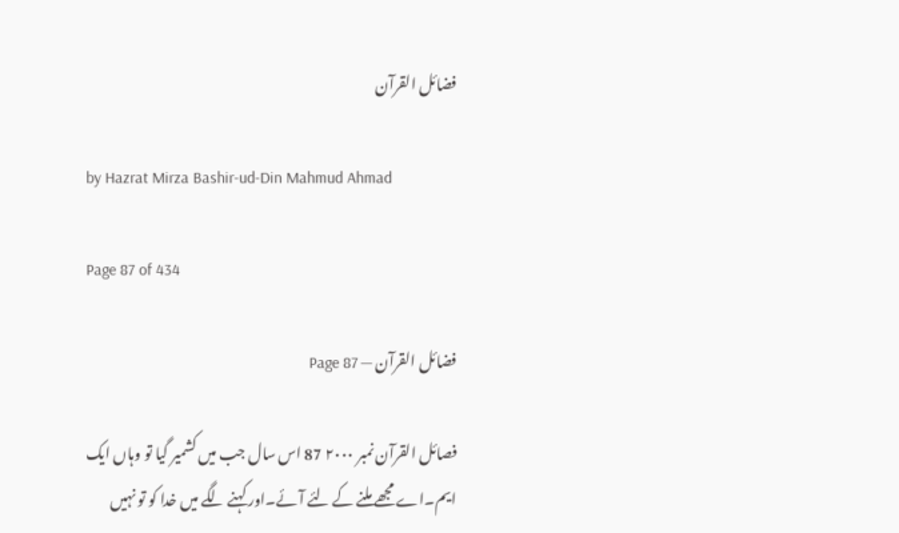فضائل القرآن

by Hazrat Mirza Bashir-ud-Din Mahmud Ahmad

Page 87 of 434

فضائل القرآن — Page 87

فصائل القرآن نمبر ۲۰۰۰ 87 اس سال جب میں کشمیر گیا تو وہاں ایک ایم۔اے مجھے ملنے کے لئے آئے۔اور کہنے لگے میں خدا کو تو نہیں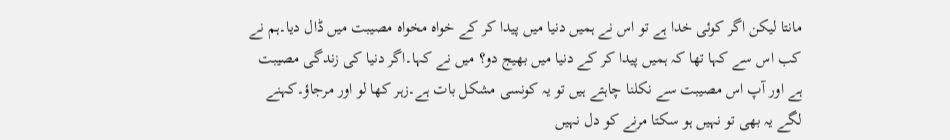مانتا لیکن اگر کوئی خدا ہے تو اس نے ہمیں دنیا میں پیدا کر کے خواہ مخواہ مصیبت میں ڈال دیا۔ہم نے کب اس سے کہا تھا کہ ہمیں پیدا کر کے دنیا میں بھیج دو؟ میں نے کہا۔اگر دنیا کی زندگی مصیبت ہے اور آپ اس مصیبت سے نکلنا چاہتے ہیں تو یہ کونسی مشکل بات ہے۔زہر کھا لو اور مرجاؤ۔کہنے لگے یہ بھی تو نہیں ہو سکتا مرنے کو دل نہیں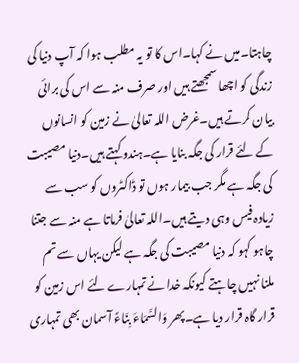چاہتا۔میں نے کہا۔اس کا تو یہ مطلب ہوا کہ آپ دنیا کی زندگی کو اچھا سمجھتے ہیں اور صرف منہ سے اس کی برائی بیان کرتے ہیں۔غرض اللہ تعالیٰ نے زمین کو انسانوں کے لئے قرار کی جگہ بنایا ہے۔ہندو کہتے ہیں۔دنیا مصیبت کی جگہ ہے مگر جب بیمار ہوں تو ڈاکٹروں کو سب سے زیادہ فیس وہی دیتے ہیں۔اللہ تعالیٰ فرماتا ہے منہ سے جتنا چاہو کہو کہ دنیا مصیبت کی جگہ ہے لیکن یہاں سے تم ملنا نہیں چاہتے کیونکہ خدا نے تمہارے لئے اس زمین کو قرار گاہ قرار دیا ہے۔پھر وَالسَّمَاءَ بِنَاءً آسمان بھی تمہاری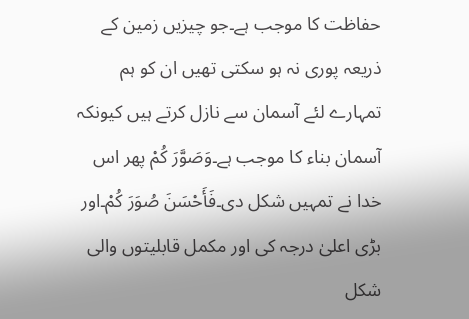حفاظت کا موجب ہے۔جو چیزیں زمین کے ذریعہ پوری نہ ہو سکتی تھیں ان کو ہم تمہارے لئے آسمان سے نازل کرتے ہیں کیونکہ آسمان بناء کا موجب ہے۔وَصَوَّرَ كُمْ پھر اس خدا نے تمہیں شکل دی۔فَأَحْسَنَ صُوَرَ كُمْ۔اور بڑی اعلیٰ درجہ کی اور مکمل قابلیتوں والی شکل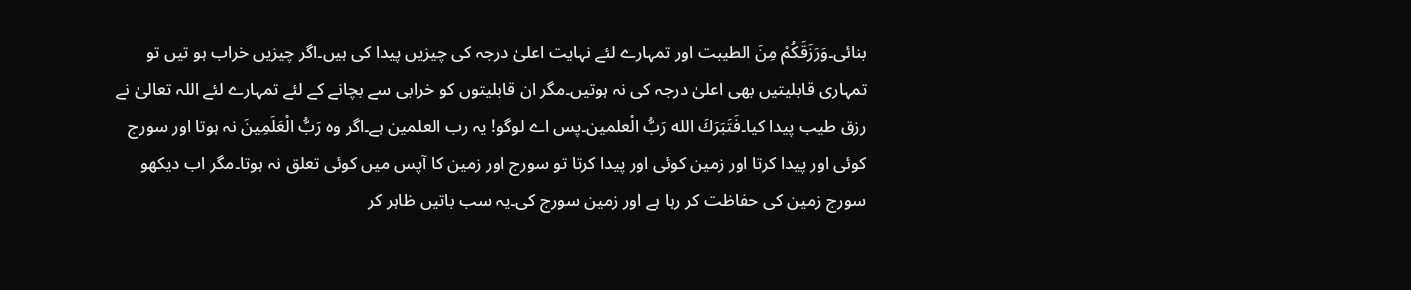بنائی۔وَرَزَقَكُمْ مِنَ الطيبت اور تمہارے لئے نہایت اعلیٰ درجہ کی چیزیں پیدا کی ہیں۔اگر چیزیں خراب ہو تیں تو تمہاری قابلیتیں بھی اعلیٰ درجہ کی نہ ہوتیں۔مگر ان قابلیتوں کو خرابی سے بچانے کے لئے تمہارے لئے اللہ تعالیٰ نے رزق طیب پیدا کیا۔فَتَبَرَكَ الله رَبُّ الْعلمين۔پس اے لوگو! یہ رب العلمین ہے۔اگر وہ رَبُّ الْعَلَمِينَ نہ ہوتا اور سورج کوئی اور پیدا کرتا اور زمین کوئی اور پیدا کرتا تو سورج اور زمین کا آپس میں کوئی تعلق نہ ہوتا۔مگر اب دیکھو سورج زمین کی حفاظت کر رہا ہے اور زمین سورج کی۔یہ سب باتیں ظاہر کر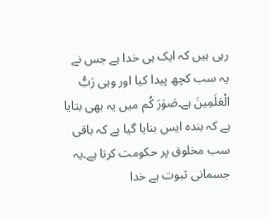رہی ہیں کہ ایک ہی خدا ہے جس نے یہ سب کچھ پیدا کیا اور وہی رَبُّ الْعَلَمِينَ ہے۔صَوَرَ كُم میں یہ بھی بتایا ہے کہ بندہ ایس بنایا گیا ہے کہ باقی سب مخلوق پر حکومت کرتا ہے۔یہ جسمانی ثبوت ہے خدا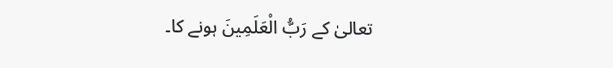تعالیٰ کے رَبُّ الْعَلَمِینَ ہونے کا۔